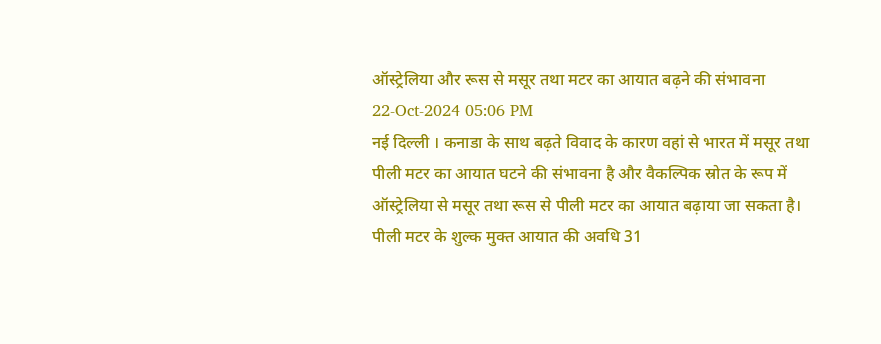ऑस्ट्रेलिया और रूस से मसूर तथा मटर का आयात बढ़ने की संभावना
22-Oct-2024 05:06 PM
नई दिल्ली । कनाडा के साथ बढ़ते विवाद के कारण वहां से भारत में मसूर तथा पीली मटर का आयात घटने की संभावना है और वैकल्पिक स्रोत के रूप में ऑस्ट्रेलिया से मसूर तथा रूस से पीली मटर का आयात बढ़ाया जा सकता है।
पीली मटर के शुल्क मुक्त आयात की अवधि 31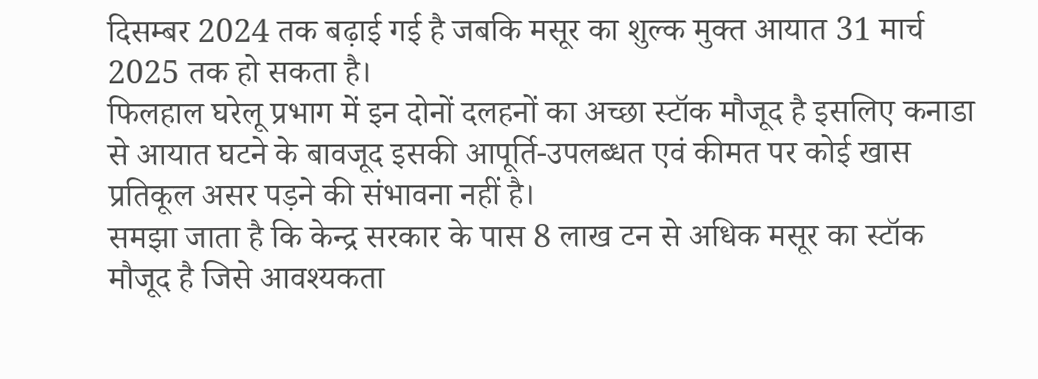दिसम्बर 2024 तक बढ़ाई गई है जबकि मसूर का शुल्क मुक्त आयात 31 मार्च 2025 तक हो सकता है।
फिलहाल घरेलू प्रभाग में इन दोनों दलहनों का अच्छा स्टॉक मौजूद है इसलिए कनाडा से आयात घटने के बावजूद इसकी आपूर्ति-उपलब्धत एवं कीमत पर कोई खास प्रतिकूल असर पड़ने की संभावना नहीं है।
समझा जाता है कि केन्द्र सरकार के पास 8 लाख टन से अधिक मसूर का स्टॉक मौजूद है जिसे आवश्यकता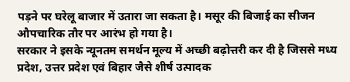पड़ने पर घरेलू बाजार में उतारा जा सकता है। मसूर की बिजाई का सीजन औपचारिक तौर पर आरंभ हो गया है।
सरकार ने इसके न्यूनतम समर्थन मूल्य में अच्छी बढ़ोत्तरी कर दी है जिससे मध्य प्रदेश, उत्तर प्रदेश एवं बिहार जैसे शीर्ष उत्पादक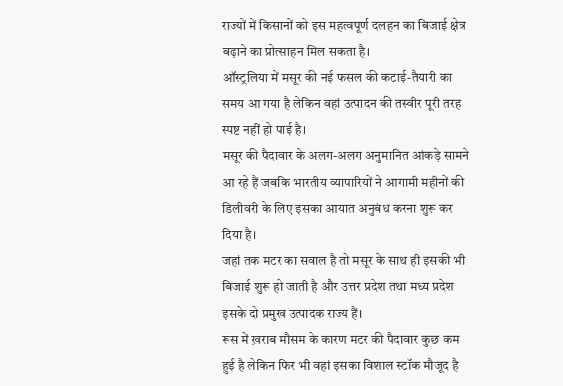राज्यों में किसानों को इस महत्वपूर्ण दलहन का बिजाई क्षेत्र बढ़ाने का प्रोत्साहन मिल सकता है।
ऑस्ट्रलिया में मसूर की नई फसल की कटाई-तैयारी का समय आ गया है लेकिन वहां उत्पादन की तस्वीर पूरी तरह स्पष्ट नहीं हो पाई है।
मसूर की पैदावार के अलग-अलग अनुमानित आंकड़े सामने आ रहे हैं जबकि भारतीय व्यापारियों ने आगामी महीनों की डिलीवरी के लिए इसका आयात अनुबंध करना शुरू कर दिया है।
जहां तक मटर का सवाल है तो मसूर के साथ ही इसकी भी बिजाई शुरू हो जाती है और उत्तर प्रदेश तथा मध्य प्रदेश इसके दो प्रमुख उत्पादक राज्य हैं।
रूस में ख़राब मौसम के कारण मटर की पैदावार कुछ कम हुई है लेकिन फिर भी वहां इसका विशाल स्टॉक मौजूद है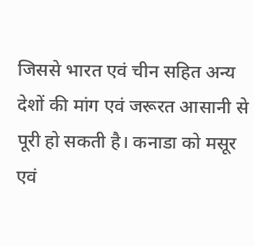जिससे भारत एवं चीन सहित अन्य देशों की मांग एवं जरूरत आसानी से पूरी हो सकती है। कनाडा को मसूर एवं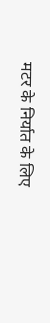मटर के निर्यात के लिए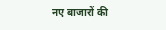नए बाजारों की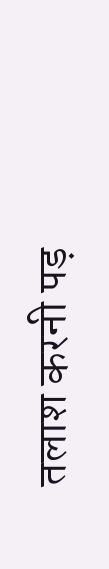तलाश करनी पड़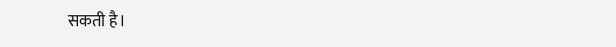सकती है।